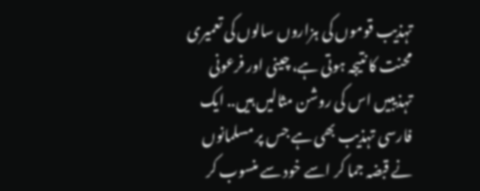تہذیب قوموں کی ہزاروں سالوں کی تعمیری محنت کا نتیجہ ہوتی ہے، چینی اور فرعونی تہذیبیں اس کی روشن مثالیں ہیں.. ایک فارسی تہذیب بھی ہے جس پر مسلمانوں نے قبضہ جما کر اسے خود سے منسوب کر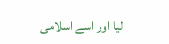لیا اور اسے اسلامی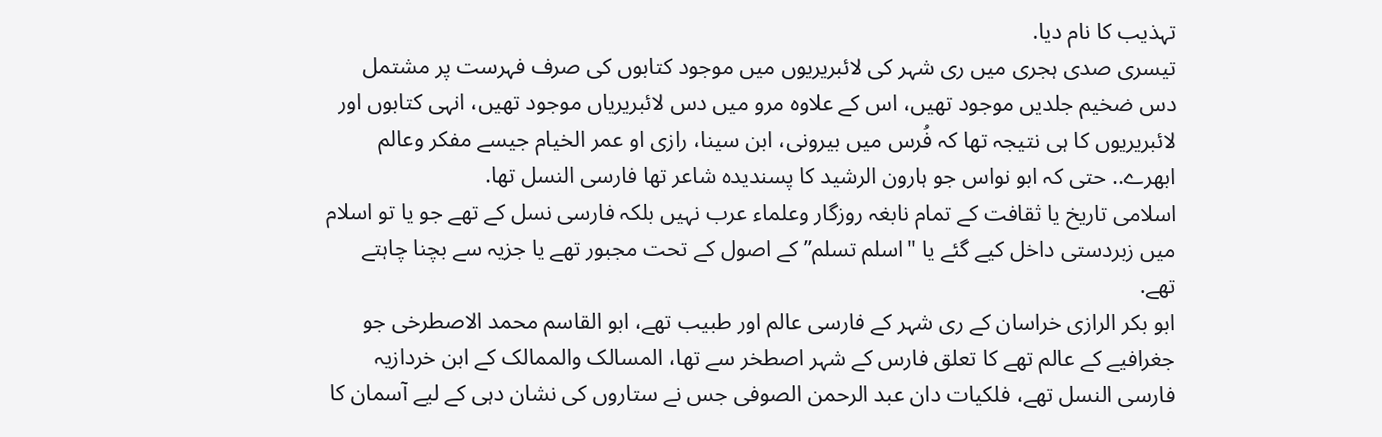تہذیب کا نام دیا.
تیسری صدی ہجری میں ری شہر کی لائبریریوں میں موجود کتابوں کی صرف فہرست پر مشتمل دس ضخیم جلدیں موجود تھیں، اس کے علاوہ مرو میں دس لائبریریاں موجود تھیں، انہی کتابوں اور لائبریریوں کا ہی نتیجہ تھا کہ فُرس میں بیرونی، ابن سینا، رازی او عمر الخیام جیسے مفکر وعالم ابھرے.. حتی کہ ابو نواس جو ہارون الرشید کا پسندیدہ شاعر تھا فارسی النسل تھا.
اسلامی تاریخ یا ثقافت کے تمام نابغہ روزگار وعلماء عرب نہیں بلکہ فارسی نسل کے تھے جو یا تو اسلام میں زبردستی داخل کیے گئے یا "اسلم تسلم” کے اصول کے تحت مجبور تھے یا جزیہ سے بچنا چاہتے تھے.
ابو بکر الرازی خراسان کے ری شہر کے فارسی عالم اور طبیب تھے، ابو القاسم محمد الاصطرخی جو جغرافیے کے عالم تھے کا تعلق فارس کے شہر اصطخر سے تھا، المسالک والممالک کے ابن خردازیہ فارسی النسل تھے، فلکیات دان عبد الرحمن الصوفی جس نے ستاروں کی نشان دہی کے لیے آسمان کا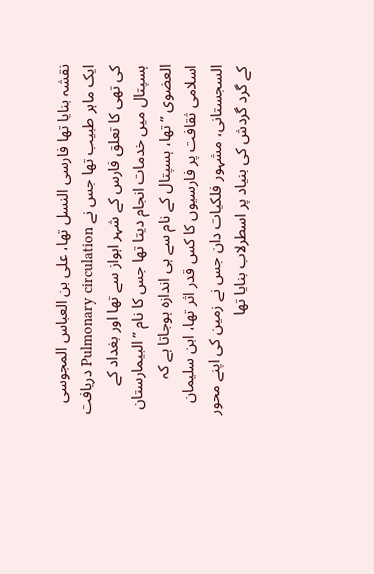نقشہ بنایا تھا فارسی النسل تھا، علی بن العباس المجوسی ایک ماہر طبیب تھا جس نے Pulmonary circulation دریافت کی تھی کا تعلق فارس کے شہر اہواز سے تھا اور بغداد کے ہسپتال میں خدمات انجام دیتا تھا جس کا نام ” البیمارستان العضوی ” تھا، ہسپتال کے نام سے ہی اندازہ ہوجاتا ہے کہ اسلامی ثقافت پر فارسیوں کا کس قدر اثر تھا، ابن سلیمان السجستانی، مشہور فلکیات دان جس نے زمین کی اپنے محور کے گرد گردش کی بنیاد پر اسطرلاب بنایا تھا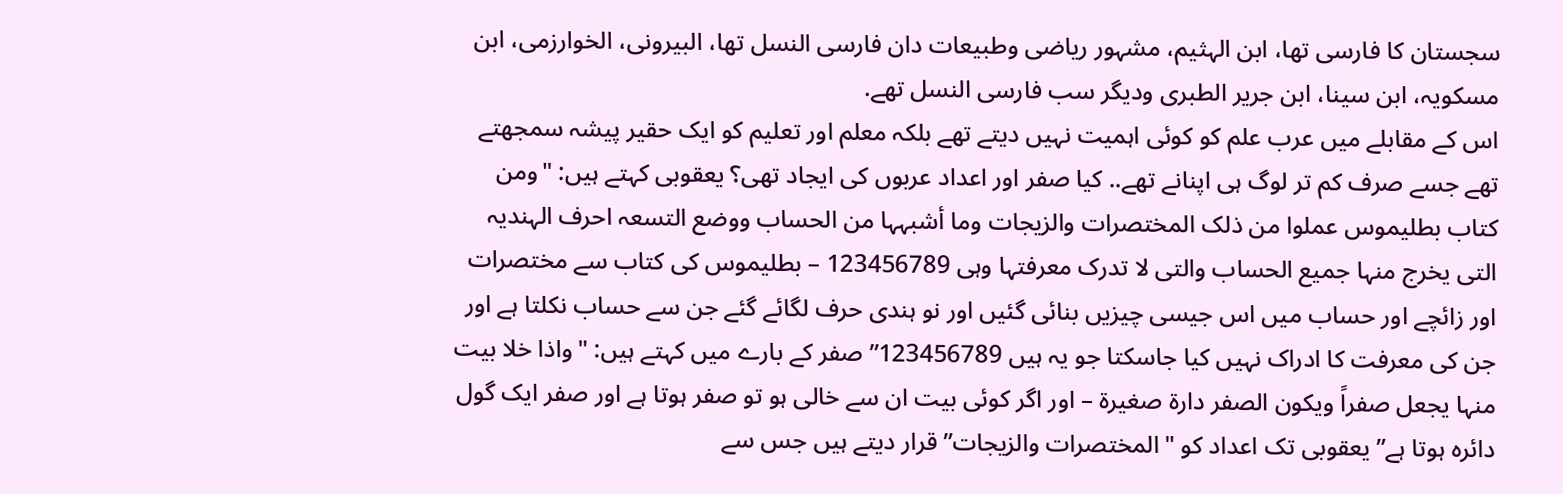سجستان کا فارسی تھا، ابن الہثیم، مشہور ریاضی وطبیعات دان فارسی النسل تھا، البیرونی، الخوارزمی، ابن مسکویہ، ابن سینا، ابن جریر الطبری ودیگر سب فارسی النسل تھے.
اس کے مقابلے میں عرب علم کو کوئی اہمیت نہیں دیتے تھے بلکہ معلم اور تعلیم کو ایک حقیر پیشہ سمجھتے تھے جسے صرف کم تر لوگ ہی اپنانے تھے.. کیا صفر اور اعداد عربوں کی ایجاد تھی؟ یعقوبی کہتے ہیں: "ومن کتاب بطلیموس عملوا من ذلک المختصرات والزیجات وما أشبہہا من الحساب ووضع التسعہ احرف الہندیہ التی یخرج منہا جمیع الحساب والتی لا تدرک معرفتہا وہی 123456789 – بطلیموس کی کتاب سے مختصرات اور زائچے اور حساب میں اس جیسی چیزیں بنائی گئیں اور نو ہندی حرف لگائے گئے جن سے حساب نکلتا ہے اور جن کی معرفت کا ادراک نہیں کیا جاسکتا جو یہ ہیں 123456789” صفر کے بارے میں کہتے ہیں: "واذا خلا بیت منہا یجعل صفراً ویکون الصفر دارۃ صغیرۃ – اور اگر کوئی بیت ان سے خالی ہو تو صفر ہوتا ہے اور صفر ایک گول دائرہ ہوتا ہے” یعقوبی تک اعداد کو "المختصرات والزیجات” قرار دیتے ہیں جس سے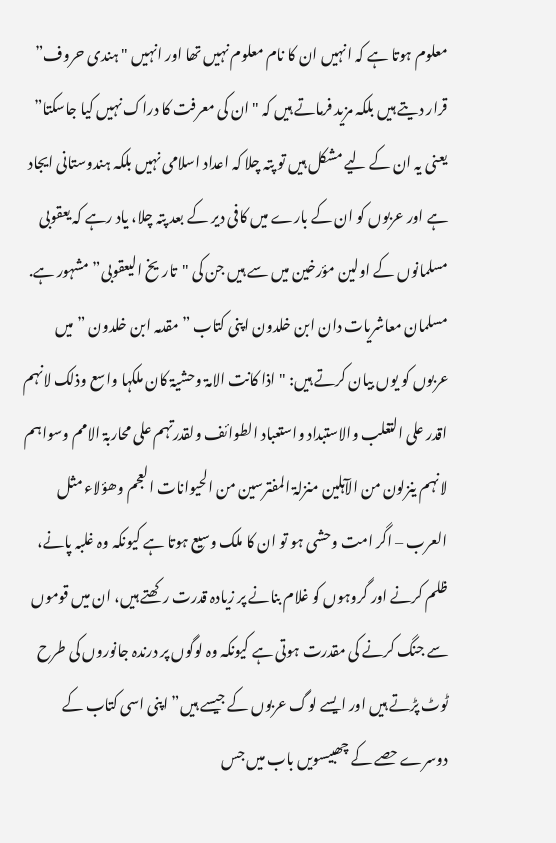معلوم ہوتا ہے کہ انہیں ان کا نام معلوم نہیں تھا اور انہیں "ہندی حروف” قرار دیتے ہیں بلکہ مزید فرماتے ہیں کہ "ان کی معرفت کا دراک نہیں کیا جاسکتا” یعنی یہ ان کے لیے مشکل ہیں تو پتہ چلا کہ اعداد اسلامی نہیں بلکہ ہندوستانی ایجاد ہے اور عربوں کو ان کے بارے میں کافی دیر کے بعد پتہ چلا، یاد رہے کہ یعقوبی مسلمانوں کے اولین مؤرخین میں سے ہیں جن کی "تاریخ الیعقوبی” مشہور ہے.
مسلمان معاشریات دان ابن خلدون اپنی کتاب ” مقدمہ ابن خلدون ” میں عربوں کو یوں بیان کرتے ہیں: "اذا کانت الامۃ وحشیۃ کان ملکہا واسع وذلک لانہم اقدر علی التغلب والاستبداد واستعباد الطوائف ولقدرتہم علی محاربۃ الامم وسواہم لانہم ینزلون من الآہلین منزلۃ المفترسین من الحیوانات العجم وھؤلاء مثل العرب – اگر امت وحشی ہو تو ان کا ملک وسیع ہوتا ہے کیونکہ وہ غلبہ پانے، ظلم کرنے اور گروہوں کو غلام بنانے پر زیادہ قدرت رکھتے ہیں، ان میں قوموں سے جنگ کرنے کی مقدرت ہوتی ہے کیونکہ وہ لوگوں پر درندہ جانوروں کی طرح ٹوٹ پڑتے ہیں اور ایسے لوگ عربوں کے جیسے ہیں” اپنی اسی کتاب کے دوسرے حصے کے چھبیسویں باب میں جس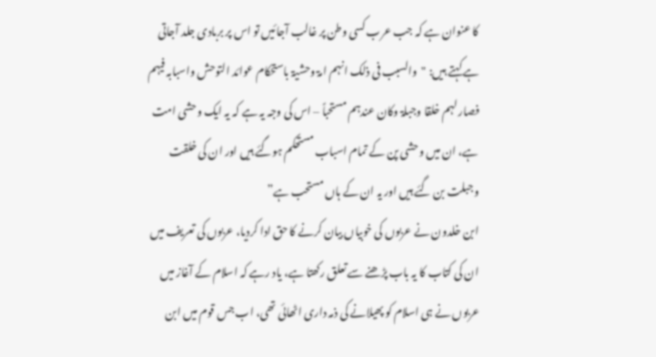کا عنوان ہے کہ جب عرب کسی وطن پر غالب آجائیں تو اس پر بربادی جلد آجاتی ہے کہتے ہیں: "والسبب فی ذلک انہم امۃ وحشیۃ باستحکام عوائد التوحش واسبابہ فیہم فصار لہم خلقا وجبلۃ وکان عندہم مستحباً – اس کی وجہ یہ ہے کہ یہ ایک وحشی امت ہے، ان میں وحشی پن کے تمام اسباب مستحکم ہوگئے ہیں اور ان کی خلقت وجبلت بن گئے ہیں اور یہ ان کے ہاں مستحب ہے”
ابن خلدون نے عربوں کی خوبیاں بیان کرنے کا حق ادا کردیا، عربوں کی تعریف میں ان کی کتاب کا یہ باب پڑھنے سے تعلق رکھتا ہے، یاد رہے کہ اسلام کے آغاز میں عربوں نے ہی اسلام کو پھیلانے کی ذمہ داری اٹھائی تھی، اب جس قوم میں ابن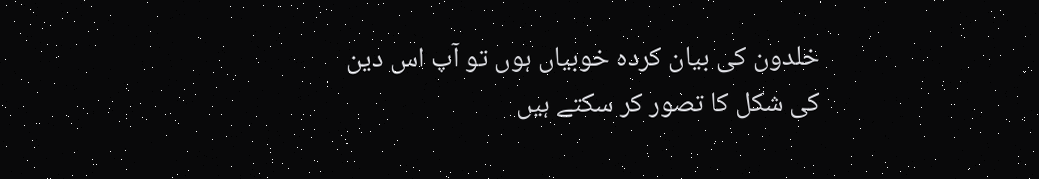خلدون کی بیان کردہ خوبیاں ہوں تو آپ اس دین کی شکل کا تصور کر سکتے ہیں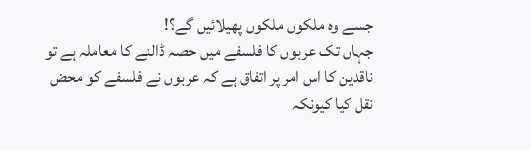جسے وہ ملکوں ملکوں پھیلائیں گے؟!
جہاں تک عربوں کا فلسفے میں حصہ ڈالنے کا معاملہ ہے تو ناقدین کا اس امر پر اتفاق ہے کہ عربوں نے فلسفے کو محض نقل کیا کیونکہ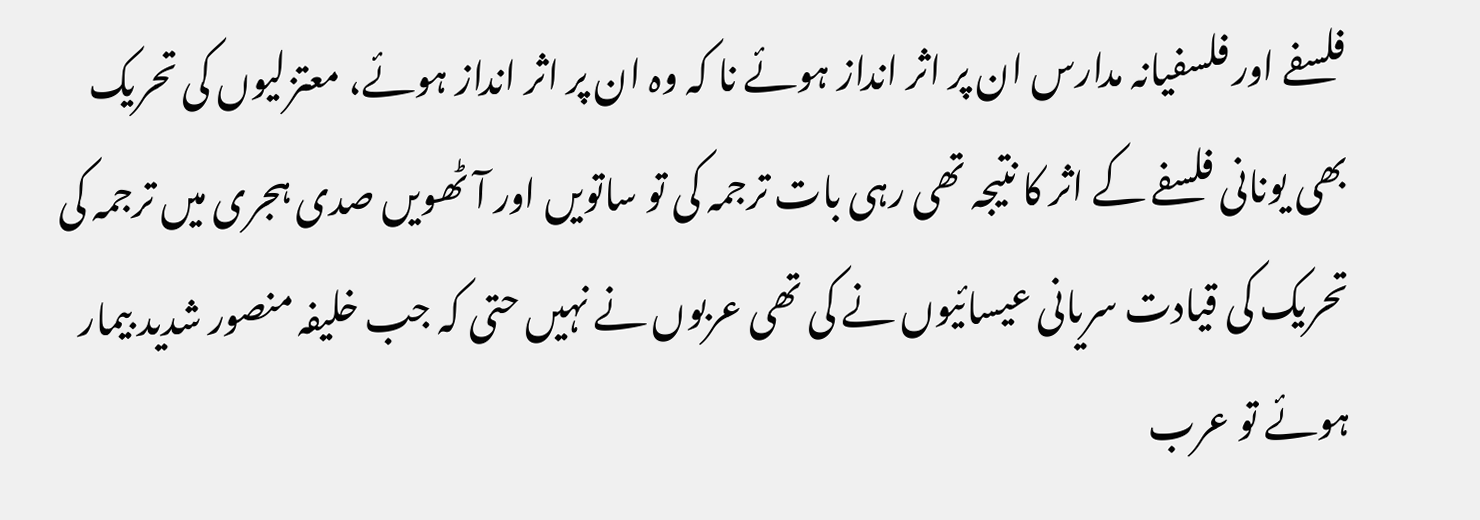فلسفے اور فلسفیانہ مدارس ان پر اثر انداز ہوئے نا کہ وہ ان پر اثر انداز ہوئے، معتزلیوں کی تحریک بھی یونانی فلسفے کے اثر کا نتیجہ تھی رہی بات ترجمہ کی تو ساتویں اور آٹھویں صدی ہجری میں ترجمہ کی تحریک کی قیادت سریانی عیسائیوں نے کی تھی عربوں نے نہیں حتی کہ جب خلیفہ منصور شدید بیمار ہوئے تو عرب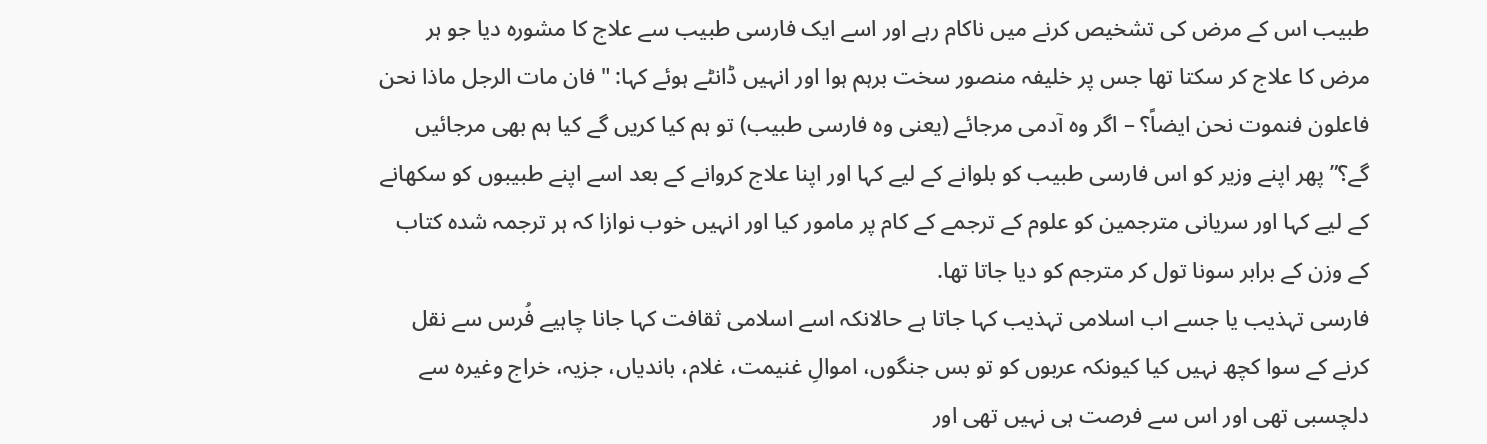طبیب اس کے مرض کی تشخیص کرنے میں ناکام رہے اور اسے ایک فارسی طبیب سے علاج کا مشورہ دیا جو ہر مرض کا علاج کر سکتا تھا جس پر خلیفہ منصور سخت برہم ہوا اور انہیں ڈانٹے ہوئے کہا: "فان مات الرجل ماذا نحن فاعلون فنموت نحن ایضاً؟ – اگر وہ آدمی مرجائے (یعنی وہ فارسی طبیب) تو ہم کیا کریں گے کیا ہم بھی مرجائیں گے؟” پھر اپنے وزیر کو اس فارسی طبیب کو بلوانے کے لیے کہا اور اپنا علاج کروانے کے بعد اسے اپنے طبیبوں کو سکھانے کے لیے کہا اور سریانی مترجمین کو علوم کے ترجمے کے کام پر مامور کیا اور انہیں خوب نوازا کہ ہر ترجمہ شدہ کتاب کے وزن کے برابر سونا تول کر مترجم کو دیا جاتا تھا.
فارسی تہذیب یا جسے اب اسلامی تہذیب کہا جاتا ہے حالانکہ اسے اسلامی ثقافت کہا جانا چاہیے فُرس سے نقل کرنے کے سوا کچھ نہیں کیا کیونکہ عربوں کو تو بس جنگوں، اموالِ غنیمت، غلام، باندیاں، جزیہ، خراج وغیرہ سے دلچسبی تھی اور اس سے فرصت ہی نہیں تھی اور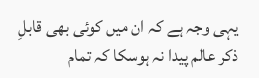یہی وجہ ہے کہ ان میں کوئی بھی قابلِ ذکر عالم پیدا نہ ہوسکا کہ تمام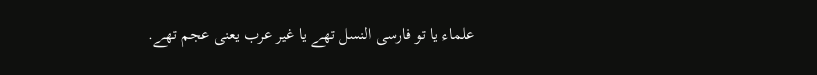علماء یا تو فارسی النسل تھے یا غیر عرب یعنی عجم تھے.